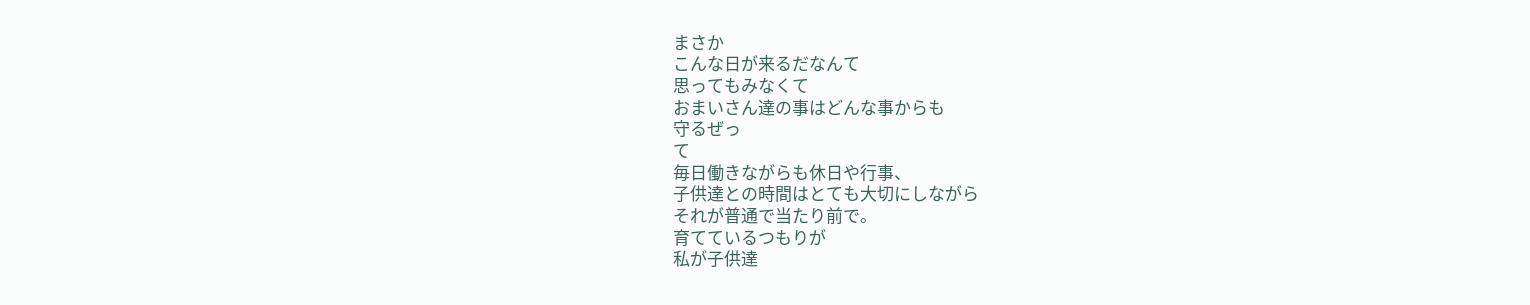まさか
こんな日が来るだなんて
思ってもみなくて
おまいさん達の事はどんな事からも
守るぜっ
て
毎日働きながらも休日や行事、
子供達との時間はとても大切にしながら
それが普通で当たり前で。
育てているつもりが
私が子供達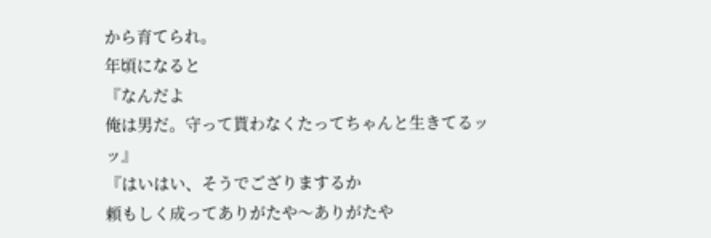から育てられ。
年頃になると
『なんだよ
俺は男だ。守って貰わなくたってちゃんと生きてるッッ』
『はいはい、そうでござりまするか
頼もしく成ってありがたや〜ありがたや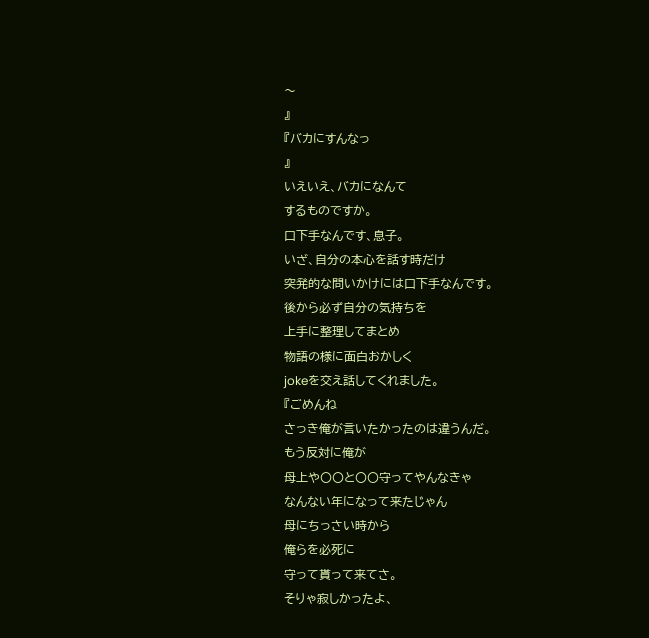〜
』
『バカにすんなっ
』
いえいえ、バカになんて
するものですか。
口下手なんです、息子。
いざ、自分の本心を話す時だけ
突発的な問いかけには口下手なんです。
後から必ず自分の気持ちを
上手に整理してまとめ
物語の様に面白おかしく
jokeを交え話してくれました。
『ごめんね
さっき俺が言いたかったのは違うんだ。
もう反対に俺が
母上や〇〇と〇〇守ってやんなきゃ
なんない年になって来たじゃん
母にちっさい時から
俺らを必死に
守って貰って来てさ。
そりゃ寂しかったよ、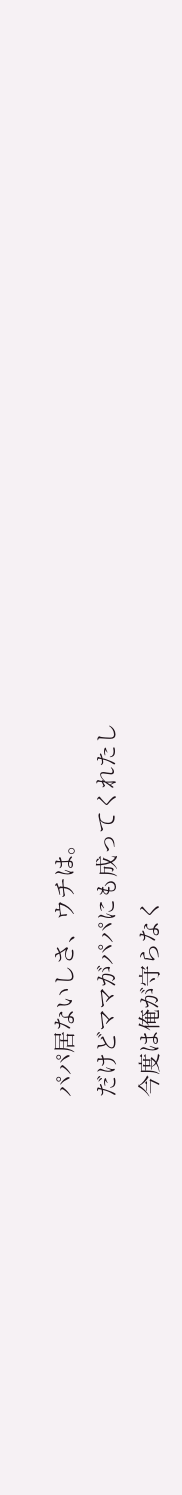パパ居ないしさ、ウチは。
だけどママがパパにも成ってくれたし
今度は俺が守らなく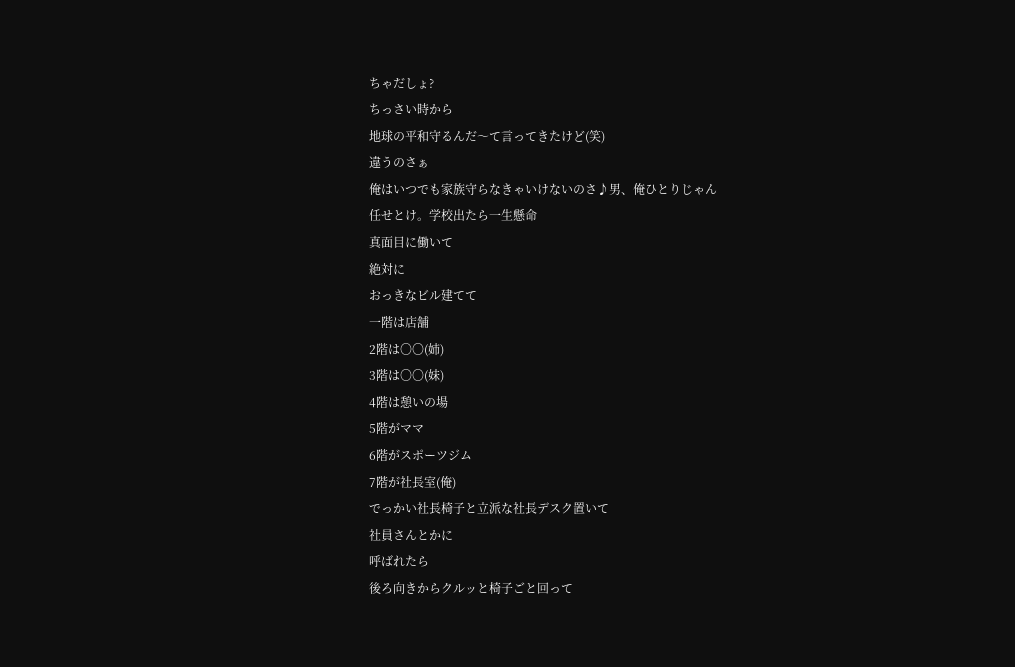ちゃだしょ?
ちっさい時から
地球の平和守るんだ〜て言ってきたけど(笑)
違うのさぁ
俺はいつでも家族守らなきゃいけないのさ♪男、俺ひとりじゃん
任せとけ。学校出たら一生懸命
真面目に働いて
絶対に
おっきなビル建てて
一階は店舗
2階は〇〇(姉)
3階は〇〇(妹)
4階は憩いの場
5階がママ
6階がスポーツジム
7階が社長室(俺)
でっかい社長椅子と立派な社長デスク置いて
社員さんとかに
呼ばれたら
後ろ向きからクルッと椅子ごと回って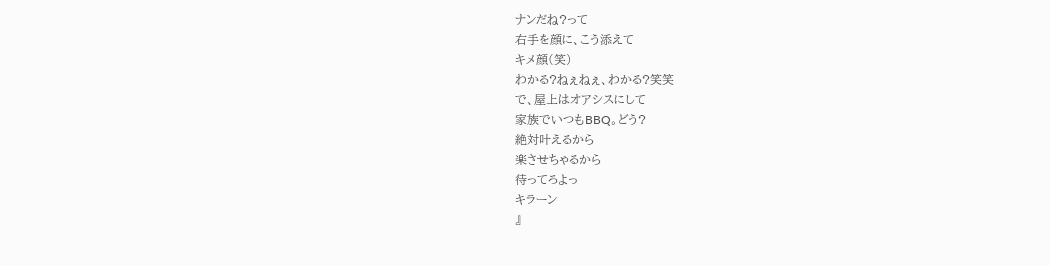ナンだね?って
右手を顔に、こう添えて
キメ顔(笑)
わかる?ねぇねぇ、わかる?笑笑
で、屋上はオアシスにして
家族でいつもBBQ。どう?
絶対叶えるから
楽させちゃるから
待ってろよっ
キラーン
』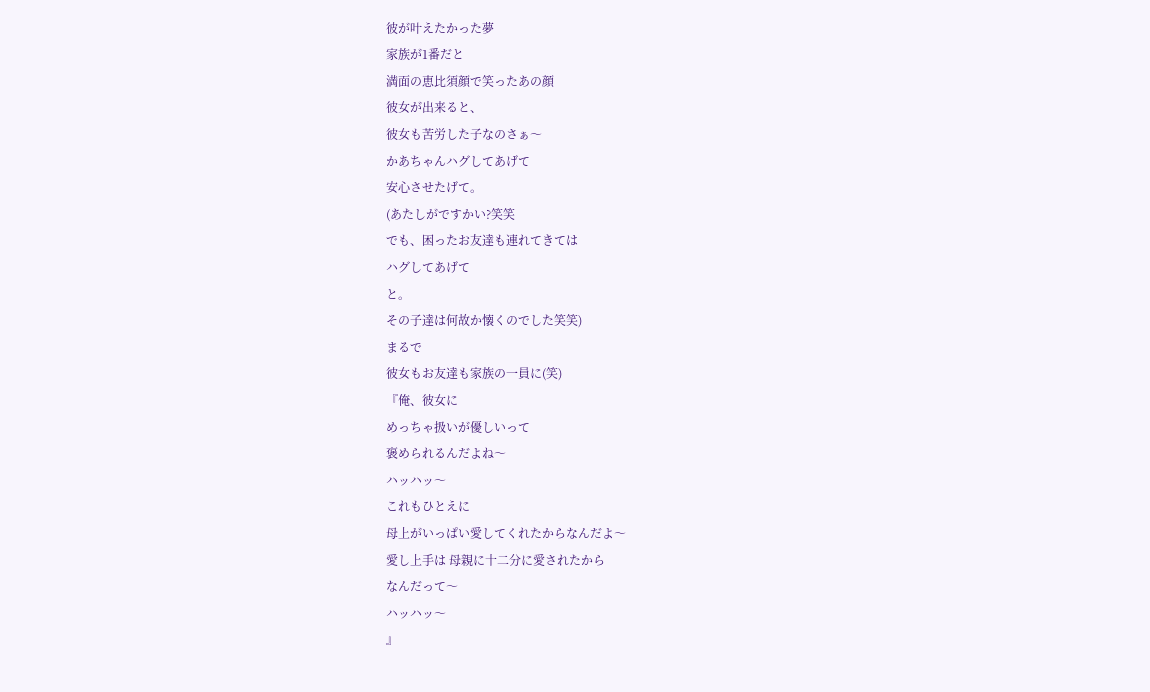彼が叶えたかった夢
家族が1番だと
満面の恵比須顔で笑ったあの顔
彼女が出来ると、
彼女も苦労した子なのさぁ〜
かあちゃんハグしてあげて
安心させたげて。
(あたしがですかい?笑笑
でも、困ったお友達も連れてきては
ハグしてあげて
と。
その子達は何故か懐くのでした笑笑)
まるで
彼女もお友達も家族の一員に(笑)
『俺、彼女に
めっちゃ扱いが優しいって
褒められるんだよね〜
ハッハッ〜
これもひとえに
母上がいっぱい愛してくれたからなんだよ〜
愛し上手は 母親に十二分に愛されたから
なんだって〜
ハッハッ〜
』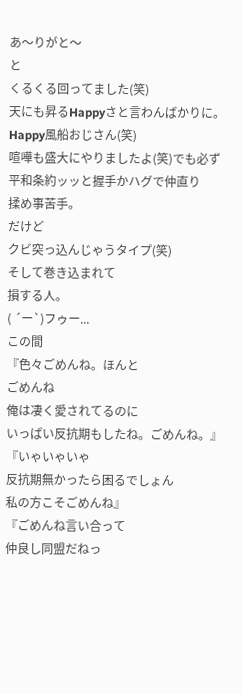あ〜りがと〜
と
くるくる回ってました(笑)
天にも昇るHappyさと言わんばかりに。
Happy風船おじさん(笑)
喧嘩も盛大にやりましたよ(笑)でも必ず
平和条約ッッと握手かハグで仲直り
揉め事苦手。
だけど
クビ突っ込んじゃうタイプ(笑)
そして巻き込まれて
損する人。
( ´ー`)フゥー...
この間
『色々ごめんね。ほんと
ごめんね
俺は凄く愛されてるのに
いっぱい反抗期もしたね。ごめんね。』
『いゃいゃいゃ
反抗期無かったら困るでしょん
私の方こそごめんね』
『ごめんね言い合って
仲良し同盟だねっ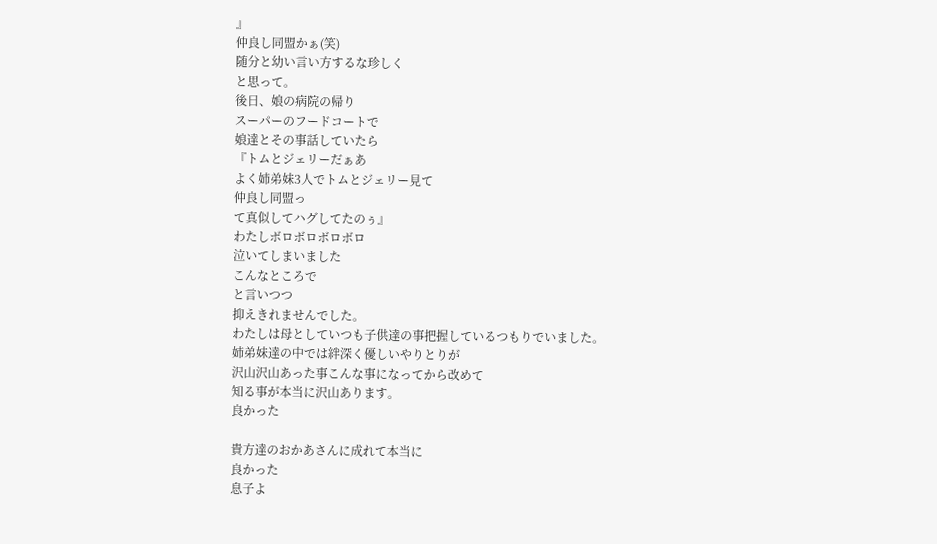』
仲良し同盟かぁ(笑)
随分と幼い言い方するな珍しく
と思って。
後日、娘の病院の帰り
スーパーのフードコートで
娘達とその事話していたら
『トムとジェリーだぁあ
よく姉弟妹3人でトムとジェリー見て
仲良し同盟っ
て真似してハグしてたのぅ』
わたしボロボロボロボロ
泣いてしまいました
こんなところで
と言いつつ
抑えきれませんでした。
わたしは母としていつも子供達の事把握しているつもりでいました。
姉弟妹達の中では絆深く優しいやりとりが
沢山沢山あった事こんな事になってから改めて
知る事が本当に沢山あります。
良かった

貴方達のおかあさんに成れて本当に
良かった
息子よ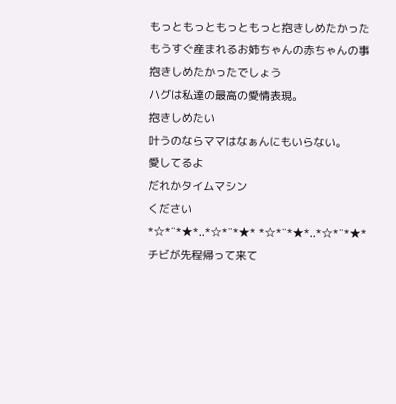もっともっともっともっと抱きしめたかった
もうすぐ産まれるお姉ちゃんの赤ちゃんの事
抱きしめたかったでしょう
ハグは私達の最高の愛情表現。
抱きしめたい
叶うのならママはなぁんにもいらない。
愛してるよ
だれかタイムマシン
ください
*☆*¨*★*..*☆*¨*★* *☆*¨*★*..*☆*¨*★*
チビが先程帰って来て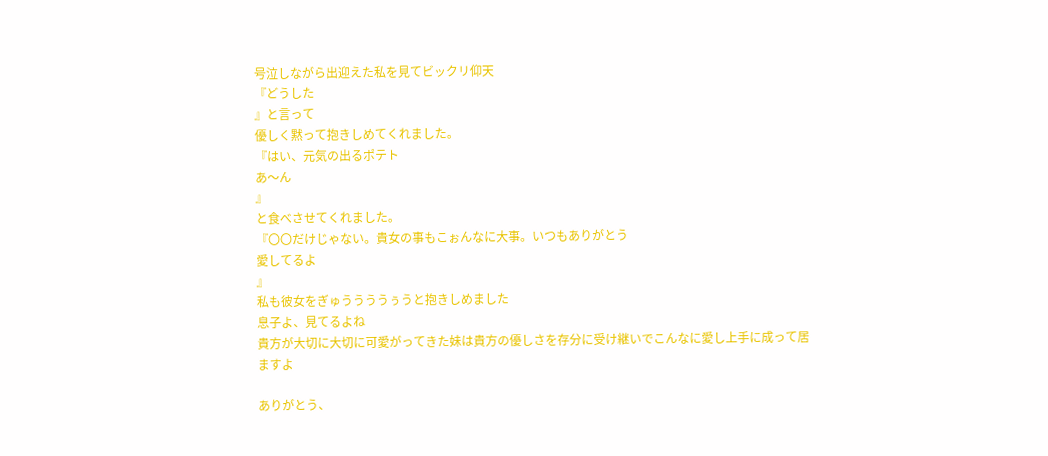号泣しながら出迎えた私を見てビックリ仰天
『どうした
』と言って
優しく黙って抱きしめてくれました。
『はい、元気の出るポテト
あ〜ん
』
と食べさせてくれました。
『〇〇だけじゃない。貴女の事もこぉんなに大事。いつもありがとう
愛してるよ
』
私も彼女をぎゅううううぅうと抱きしめました
息子よ、見てるよね
貴方が大切に大切に可愛がってきた妹は貴方の優しさを存分に受け継いでこんなに愛し上手に成って居ますよ

ありがとう、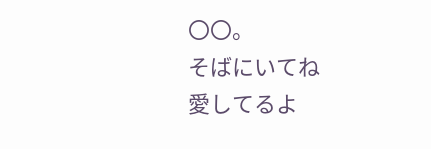〇〇。
そばにいてね
愛してるよ